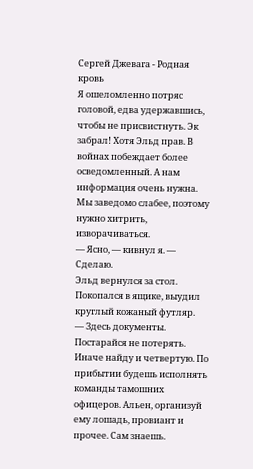Сергей Джевага - Родная кровь
Я ошеломленно потряс головой, едва удержавшись, чтобы не присвистнуть. Эк забрал! Хотя Эльд прав. В войнах побеждает более осведомленный. А нам информация очень нужна. Мы заведомо слабее, поэтому нужно хитрить, изворачиваться.
— Ясно, — кивнул я. — Сделаю.
Эльд вернулся за стол. Покопался в ящике, выудил круглый кожаный футляр.
— Здесь документы. Постарайся не потерять. Иначе найду и четвертую. По прибытии будешь исполнять команды тамошних офицеров. Альен, организуй ему лошадь, провиант и прочее. Сам знаешь.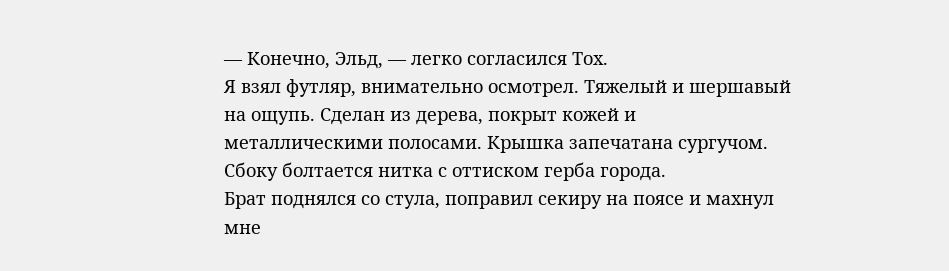— Конечно, Эльд, — легко согласился Тох.
Я взял футляр, внимательно осмотрел. Тяжелый и шершавый на ощупь. Сделан из дерева, покрыт кожей и металлическими полосами. Крышка запечатана сургучом. Сбоку болтается нитка с оттиском герба города.
Брат поднялся со стула, поправил секиру на поясе и махнул мне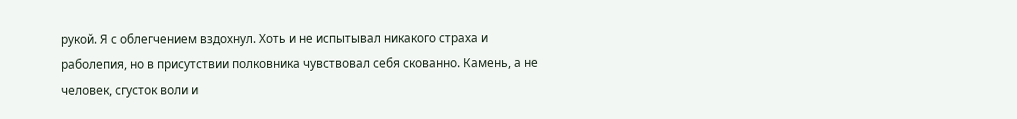рукой. Я с облегчением вздохнул. Хоть и не испытывал никакого страха и раболепия, но в присутствии полковника чувствовал себя скованно. Камень, а не человек, сгусток воли и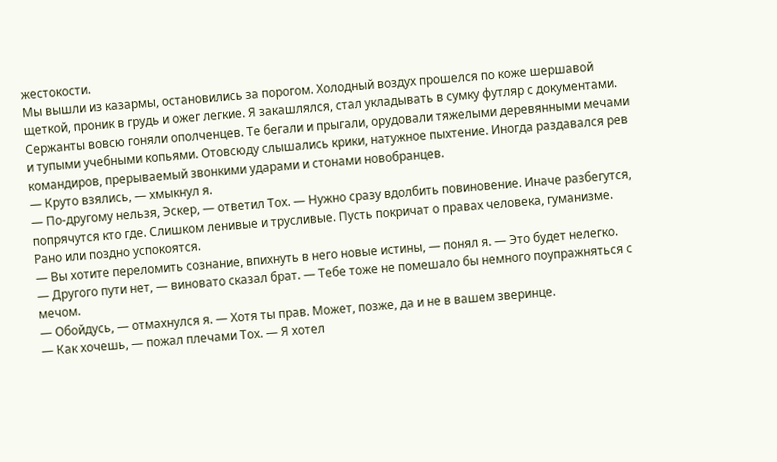жестокости.
Мы вышли из казармы, остановились за порогом. Холодный воздух прошелся по коже шершавой щеткой, проник в грудь и ожег легкие. Я закашлялся, стал укладывать в сумку футляр с документами.
Сержанты вовсю гоняли ополченцев. Те бегали и прыгали, орудовали тяжелыми деревянными мечами и тупыми учебными копьями. Отовсюду слышались крики, натужное пыхтение. Иногда раздавался рев командиров, прерываемый звонкими ударами и стонами новобранцев.
— Круто взялись, — хмыкнул я.
— По-другому нельзя, Эскер, — ответил Тох. — Нужно сразу вдолбить повиновение. Иначе разбегутся, попрячутся кто где. Слишком ленивые и трусливые. Пусть покричат о правах человека, гуманизме. Рано или поздно успокоятся.
— Вы хотите переломить сознание, впихнуть в него новые истины, — понял я. — Это будет нелегко.
— Другого пути нет, — виновато сказал брат. — Тебе тоже не помешало бы немного поупражняться с мечом.
— Обойдусь, — отмахнулся я. — Хотя ты прав. Может, позже, да и не в вашем зверинце.
— Как хочешь, — пожал плечами Тох. — Я хотел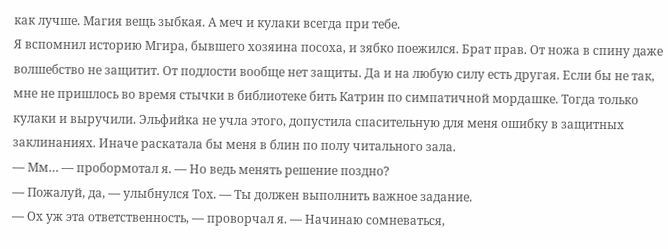как лучше. Магия вещь зыбкая. А меч и кулаки всегда при тебе.
Я вспомнил историю Мгира, бывшего хозяина посоха, и зябко поежился. Брат прав. От ножа в спину даже волшебство не защитит. От подлости вообще нет защиты. Да и на любую силу есть другая. Если бы не так, мне не пришлось во время стычки в библиотеке бить Катрин по симпатичной мордашке. Тогда только кулаки и выручили. Эльфийка не учла этого, допустила спасительную для меня ошибку в защитных заклинаниях. Иначе раскатала бы меня в блин по полу читального зала.
— Мм… — пробормотал я. — Но ведь менять решение поздно?
— Пожалуй, да, — улыбнулся Тох. — Ты должен выполнить важное задание.
— Ох уж эта ответственность, — проворчал я. — Начинаю сомневаться,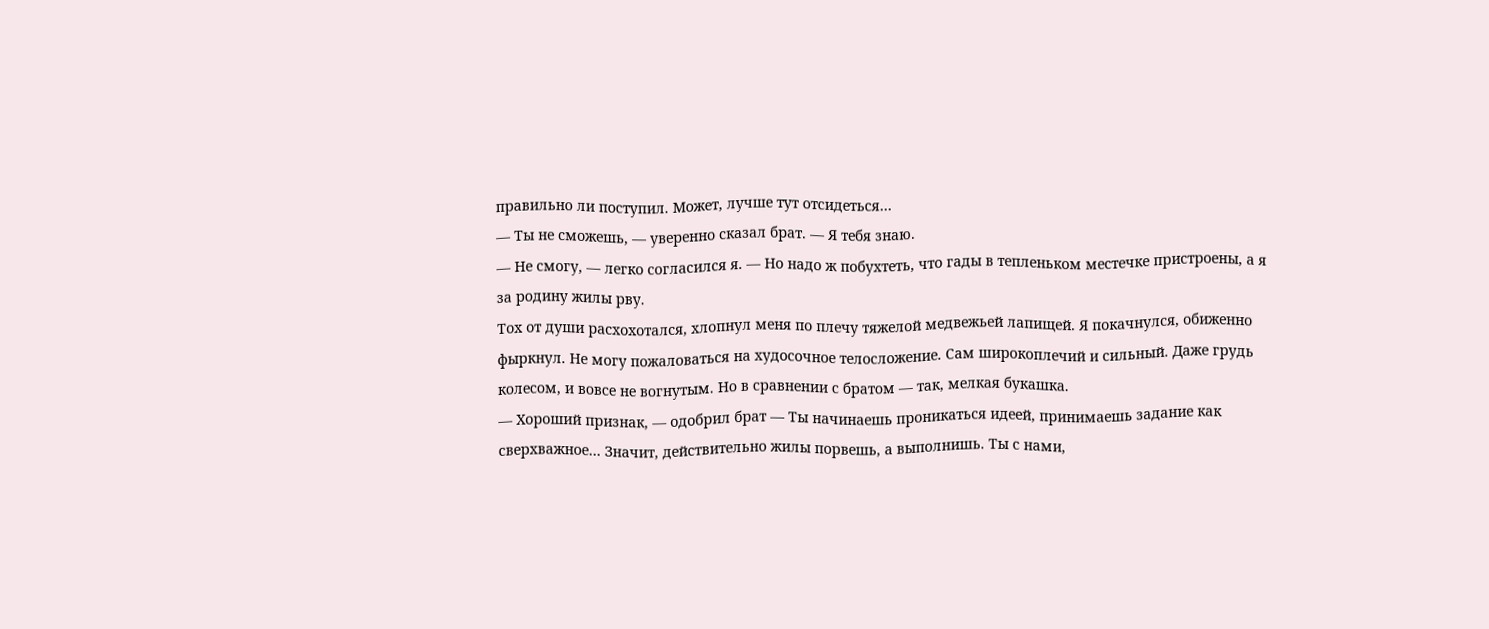правильно ли поступил. Может, лучше тут отсидеться…
— Ты не сможешь, — уверенно сказал брат. — Я тебя знаю.
— Не смогу, — легко согласился я. — Но надо ж побухтеть, что гады в тепленьком местечке пристроены, а я за родину жилы рву.
Тох от души расхохотался, хлопнул меня по плечу тяжелой медвежьей лапищей. Я покачнулся, обиженно фыркнул. Не могу пожаловаться на худосочное телосложение. Сам широкоплечий и сильный. Даже грудь колесом, и вовсе не вогнутым. Но в сравнении с братом — так, мелкая букашка.
— Хороший признак, — одобрил брат — Ты начинаешь проникаться идеей, принимаешь задание как сверхважное… Значит, действительно жилы порвешь, а выполнишь. Ты с нами,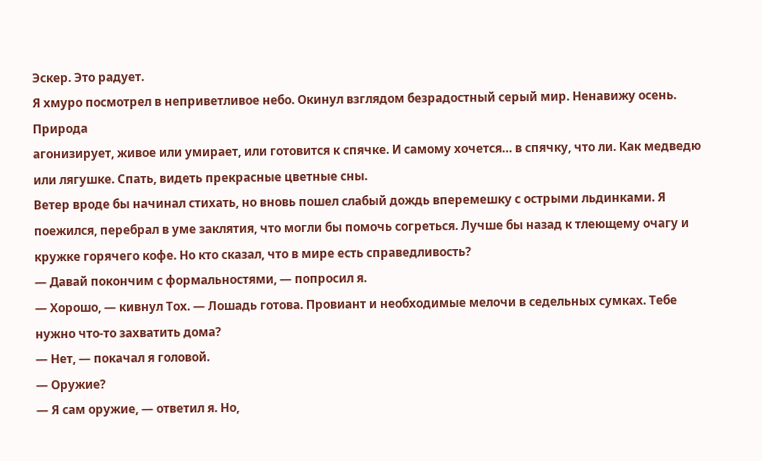Эскер. Это радует.
Я хмуро посмотрел в неприветливое небо. Окинул взглядом безрадостный серый мир. Ненавижу осень. Природа
агонизирует, живое или умирает, или готовится к спячке. И самому хочется… в спячку, что ли. Как медведю или лягушке. Спать, видеть прекрасные цветные сны.
Ветер вроде бы начинал стихать, но вновь пошел слабый дождь вперемешку с острыми льдинками. Я поежился, перебрал в уме заклятия, что могли бы помочь согреться. Лучше бы назад к тлеющему очагу и кружке горячего кофе. Но кто сказал, что в мире есть справедливость?
— Давай покончим с формальностями, — попросил я.
— Хорошо, — кивнул Тох. — Лошадь готова. Провиант и необходимые мелочи в седельных сумках. Тебе нужно что-то захватить дома?
— Нет, — покачал я головой.
— Оружие?
— Я сам оружие, — ответил я. Но,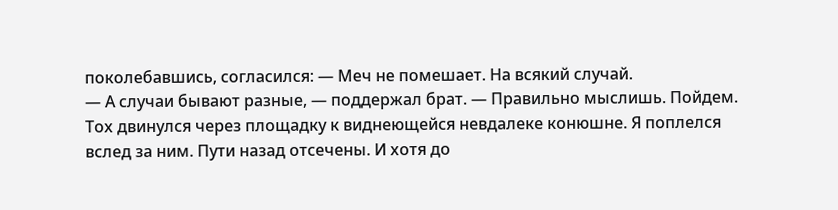поколебавшись, согласился: — Меч не помешает. На всякий случай.
— А случаи бывают разные, — поддержал брат. — Правильно мыслишь. Пойдем.
Тох двинулся через площадку к виднеющейся невдалеке конюшне. Я поплелся вслед за ним. Пути назад отсечены. И хотя до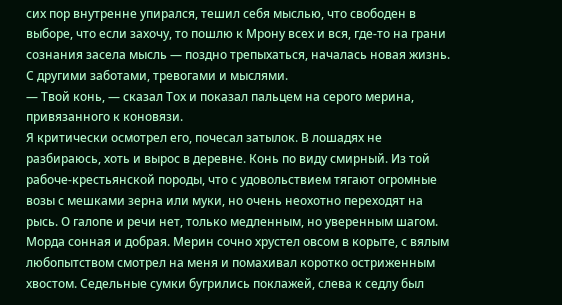сих пор внутренне упирался, тешил себя мыслью, что свободен в выборе, что если захочу, то пошлю к Мрону всех и вся, где-то на грани сознания засела мысль — поздно трепыхаться, началась новая жизнь. С другими заботами, тревогами и мыслями.
— Твой конь, — сказал Тох и показал пальцем на серого мерина, привязанного к коновязи.
Я критически осмотрел его, почесал затылок. В лошадях не разбираюсь, хоть и вырос в деревне. Конь по виду смирный. Из той рабоче-крестьянской породы, что с удовольствием тягают огромные возы с мешками зерна или муки, но очень неохотно переходят на рысь. О галопе и речи нет, только медленным, но уверенным шагом. Морда сонная и добрая. Мерин сочно хрустел овсом в корыте, с вялым любопытством смотрел на меня и помахивал коротко остриженным хвостом. Седельные сумки бугрились поклажей, слева к седлу был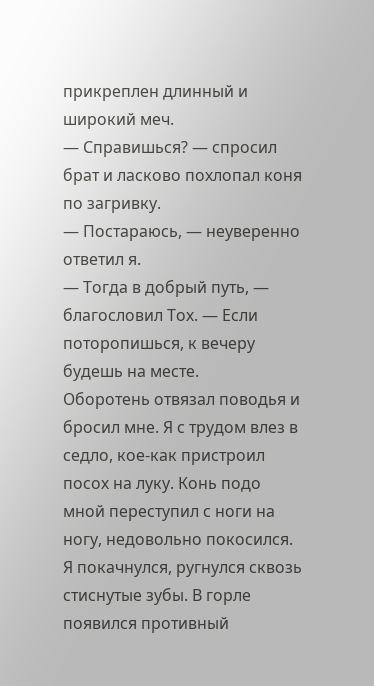прикреплен длинный и широкий меч.
— Справишься? — спросил брат и ласково похлопал коня по загривку.
— Постараюсь, — неуверенно ответил я.
— Тогда в добрый путь, — благословил Тох. — Если поторопишься, к вечеру будешь на месте.
Оборотень отвязал поводья и бросил мне. Я с трудом влез в седло, кое-как пристроил посох на луку. Конь подо мной переступил с ноги на ногу, недовольно покосился. Я покачнулся, ругнулся сквозь стиснутые зубы. В горле появился противный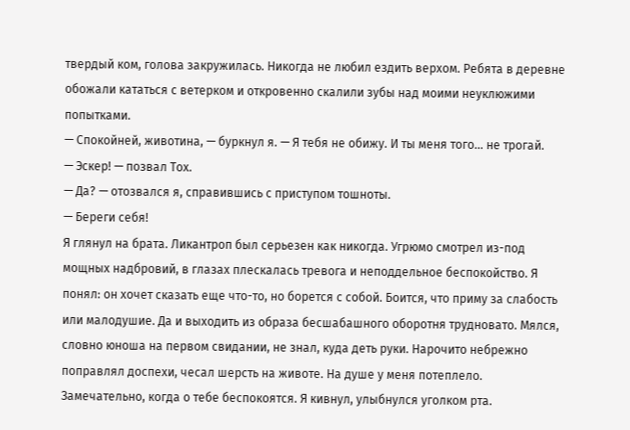твердый ком, голова закружилась. Никогда не любил ездить верхом. Ребята в деревне обожали кататься с ветерком и откровенно скалили зубы над моими неуклюжими попытками.
— Спокойней, животина, — буркнул я. — Я тебя не обижу. И ты меня того… не трогай.
— Эскер! — позвал Тох.
— Да? — отозвался я, справившись с приступом тошноты.
— Береги себя!
Я глянул на брата. Ликантроп был серьезен как никогда. Угрюмо смотрел из-под мощных надбровий, в глазах плескалась тревога и неподдельное беспокойство. Я понял: он хочет сказать еще что-то, но борется с собой. Боится, что приму за слабость или малодушие. Да и выходить из образа бесшабашного оборотня трудновато. Мялся, словно юноша на первом свидании, не знал, куда деть руки. Нарочито небрежно поправлял доспехи, чесал шерсть на животе. На душе у меня потеплело. Замечательно, когда о тебе беспокоятся. Я кивнул, улыбнулся уголком рта.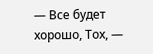— Все будет хорошо, Тох, —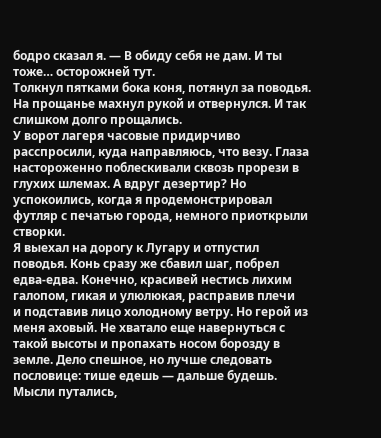бодро сказал я. — В обиду себя не дам. И ты тоже… осторожней тут.
Толкнул пятками бока коня, потянул за поводья. На прощанье махнул рукой и отвернулся. И так слишком долго прощались.
У ворот лагеря часовые придирчиво расспросили, куда направляюсь, что везу. Глаза настороженно поблескивали сквозь прорези в глухих шлемах. А вдруг дезертир? Но успокоились, когда я продемонстрировал футляр с печатью города, немного приоткрыли створки.
Я выехал на дорогу к Лугару и отпустил поводья. Конь сразу же сбавил шаг, побрел едва-едва. Конечно, красивей нестись лихим галопом, гикая и улюлюкая, расправив плечи
и подставив лицо холодному ветру. Но герой из меня аховый. Не хватало еще навернуться с такой высоты и пропахать носом борозду в земле. Дело спешное, но лучше следовать пословице: тише едешь — дальше будешь.
Мысли путались,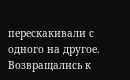перескакивали с одного на другое. Возвращались к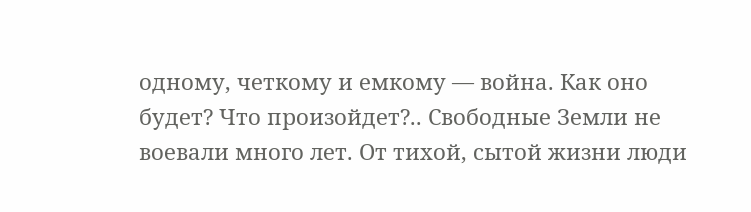одному, четкому и емкому — война. Как оно будет? Что произойдет?.. Свободные Земли не воевали много лет. От тихой, сытой жизни люди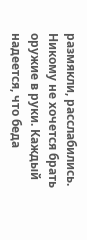размякли, расслабились. Никому не хочется брать оружие в руки. Каждый надеется, что беда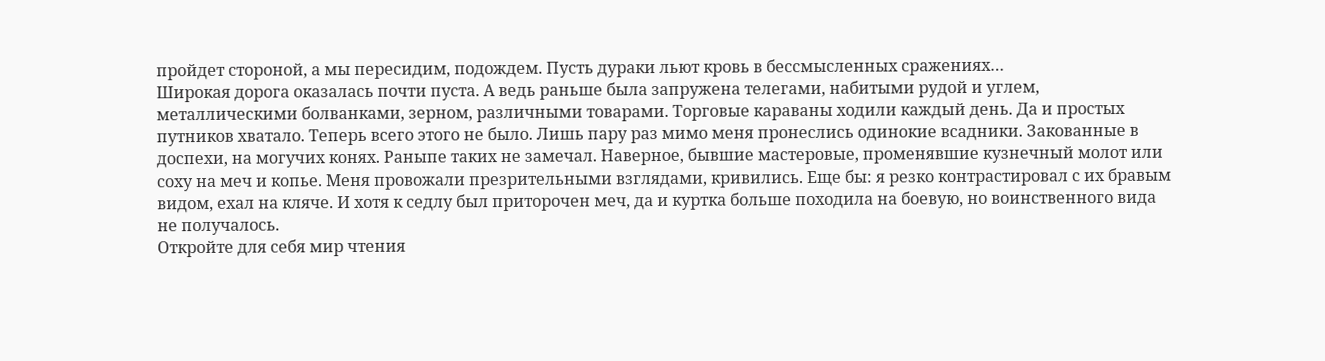пройдет стороной, а мы пересидим, подождем. Пусть дураки льют кровь в бессмысленных сражениях…
Широкая дорога оказалась почти пуста. А ведь раньше была запружена телегами, набитыми рудой и углем, металлическими болванками, зерном, различными товарами. Торговые караваны ходили каждый день. Да и простых путников хватало. Теперь всего этого не было. Лишь пару раз мимо меня пронеслись одинокие всадники. Закованные в доспехи, на могучих конях. Раныпе таких не замечал. Наверное, бывшие мастеровые, променявшие кузнечный молот или соху на меч и копье. Меня провожали презрительными взглядами, кривились. Еще бы: я резко контрастировал с их бравым видом, ехал на кляче. И хотя к седлу был приторочен меч, да и куртка больше походила на боевую, но воинственного вида не получалось.
Откройте для себя мир чтения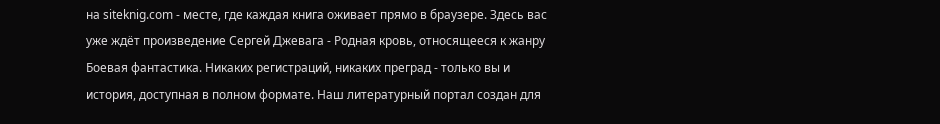на siteknig.com - месте, где каждая книга оживает прямо в браузере. Здесь вас уже ждёт произведение Сергей Джевага - Родная кровь, относящееся к жанру Боевая фантастика. Никаких регистраций, никаких преград - только вы и история, доступная в полном формате. Наш литературный портал создан для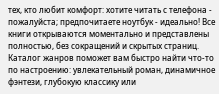тех, кто любит комфорт: хотите читать с телефона - пожалуйста; предпочитаете ноутбук - идеально! Все книги открываются моментально и представлены полностью, без сокращений и скрытых страниц. Каталог жанров поможет вам быстро найти что-то по настроению: увлекательный роман, динамичное фэнтези, глубокую классику или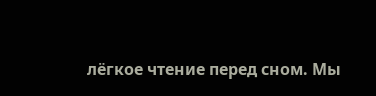лёгкое чтение перед сном. Мы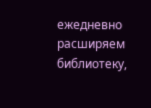ежедневно расширяем библиотеку,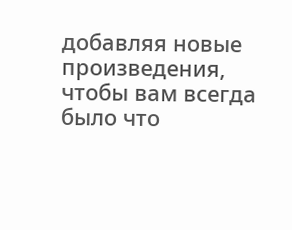добавляя новые произведения, чтобы вам всегда было что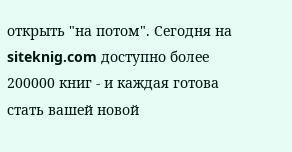открыть "на потом". Сегодня на siteknig.com доступно более 200000 книг - и каждая готова стать вашей новой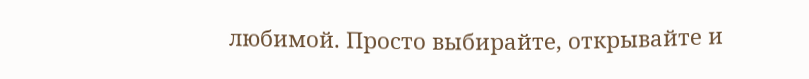любимой. Просто выбирайте, открывайте и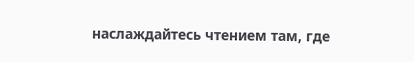наслаждайтесь чтением там, где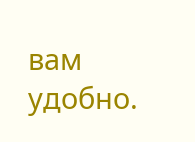вам удобно.